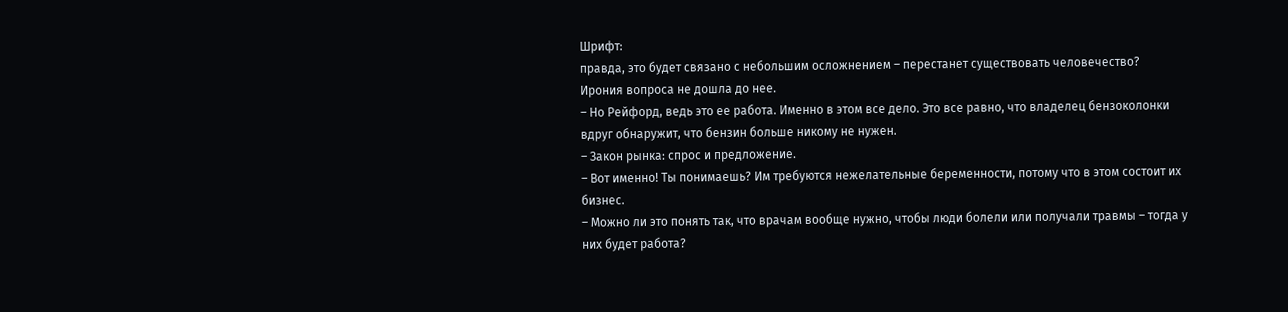Шрифт:
правда, это будет связано с небольшим осложнением – перестанет существовать человечество?
Ирония вопроса не дошла до нее.
– Но Рейфорд, ведь это ее работа. Именно в этом все дело. Это все равно, что владелец бензоколонки вдруг обнаружит, что бензин больше никому не нужен.
– Закон рынка: спрос и предложение.
– Вот именно! Ты понимаешь? Им требуются нежелательные беременности, потому что в этом состоит их бизнес.
– Можно ли это понять так, что врачам вообще нужно, чтобы люди болели или получали травмы – тогда у них будет работа?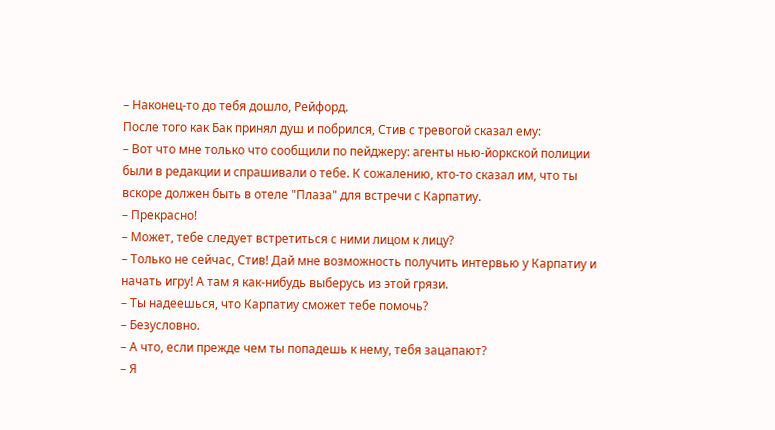– Наконец-то до тебя дошло, Рейфорд.
После того как Бак принял душ и побрился, Стив с тревогой сказал ему:
– Вот что мне только что сообщили по пейджеру: агенты нью-йоркской полиции были в редакции и спрашивали о тебе. К сожалению, кто-то сказал им, что ты вскоре должен быть в отеле "Плаза" для встречи с Карпатиу.
– Прекрасно!
– Может, тебе следует встретиться с ними лицом к лицу?
– Только не сейчас, Стив! Дай мне возможность получить интервью у Карпатиу и начать игру! А там я как-нибудь выберусь из этой грязи.
– Ты надеешься, что Карпатиу сможет тебе помочь?
– Безусловно.
– А что, если прежде чем ты попадешь к нему, тебя зацапают?
– Я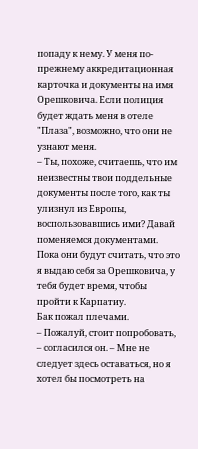попаду к нему. У меня по-прежнему аккредитационная карточка и документы на имя Орешковича. Если полиция будет ждать меня в отеле "Плаза", возможно, что они не узнают меня.
– Ты, похоже, считаешь, что им неизвестны твои поддельные документы после того, как ты улизнул из Европы, воспользовавшись ими? Давай поменяемся документами. Пока они будут считать, что это я выдаю себя за Орешковича, у тебя будет время, чтобы пройти к Карпатиу.
Бак пожал плечами.
– Пожалуй, стоит попробовать, – согласился он. – Мне не следует здесь оставаться, но я хотел бы посмотреть на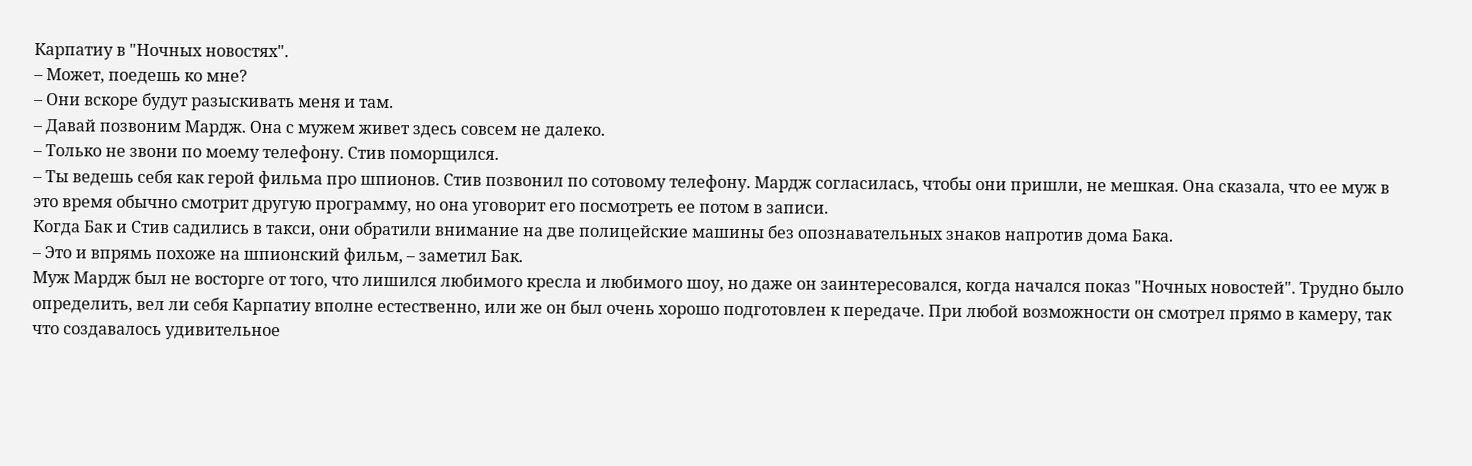Карпатиу в "Ночных новостях".
– Может, поедешь ко мне?
– Они вскоре будут разыскивать меня и там.
– Давай позвоним Мардж. Она с мужем живет здесь совсем не далеко.
– Только не звони по моему телефону. Стив поморщился.
– Ты ведешь себя как герой фильма про шпионов. Стив позвонил по сотовому телефону. Мардж согласилась, чтобы они пришли, не мешкая. Она сказала, что ее муж в это время обычно смотрит другую программу, но она уговорит его посмотреть ее потом в записи.
Когда Бак и Стив садились в такси, они обратили внимание на две полицейские машины без опознавательных знаков напротив дома Бака.
– Это и впрямь похоже на шпионский фильм, – заметил Бак.
Муж Мардж был не восторге от того, что лишился любимого кресла и любимого шоу, но даже он заинтересовался, когда начался показ "Ночных новостей". Трудно было определить, вел ли себя Карпатиу вполне естественно, или же он был очень хорошо подготовлен к передаче. При любой возможности он смотрел прямо в камеру, так что создавалось удивительное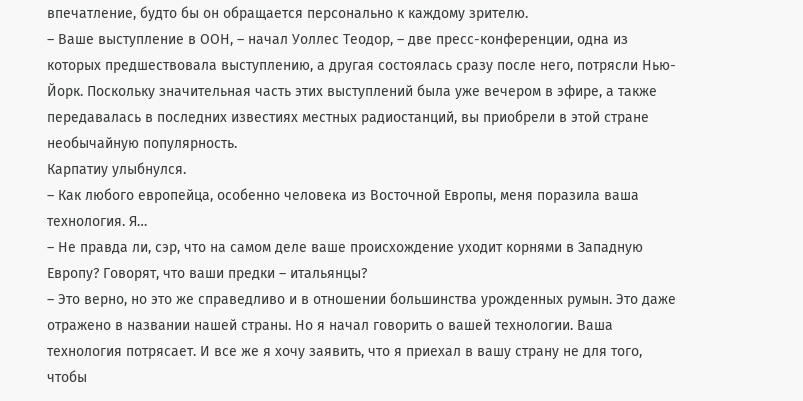впечатление, будто бы он обращается персонально к каждому зрителю.
– Ваше выступление в ООН, – начал Уоллес Теодор, – две пресс-конференции, одна из которых предшествовала выступлению, а другая состоялась сразу после него, потрясли Нью-Йорк. Поскольку значительная часть этих выступлений была уже вечером в эфире, а также передавалась в последних известиях местных радиостанций, вы приобрели в этой стране необычайную популярность.
Карпатиу улыбнулся.
– Как любого европейца, особенно человека из Восточной Европы, меня поразила ваша технология. Я…
– Не правда ли, сэр, что на самом деле ваше происхождение уходит корнями в Западную Европу? Говорят, что ваши предки – итальянцы?
– Это верно, но это же справедливо и в отношении большинства урожденных румын. Это даже отражено в названии нашей страны. Но я начал говорить о вашей технологии. Ваша технология потрясает. И все же я хочу заявить, что я приехал в вашу страну не для того, чтобы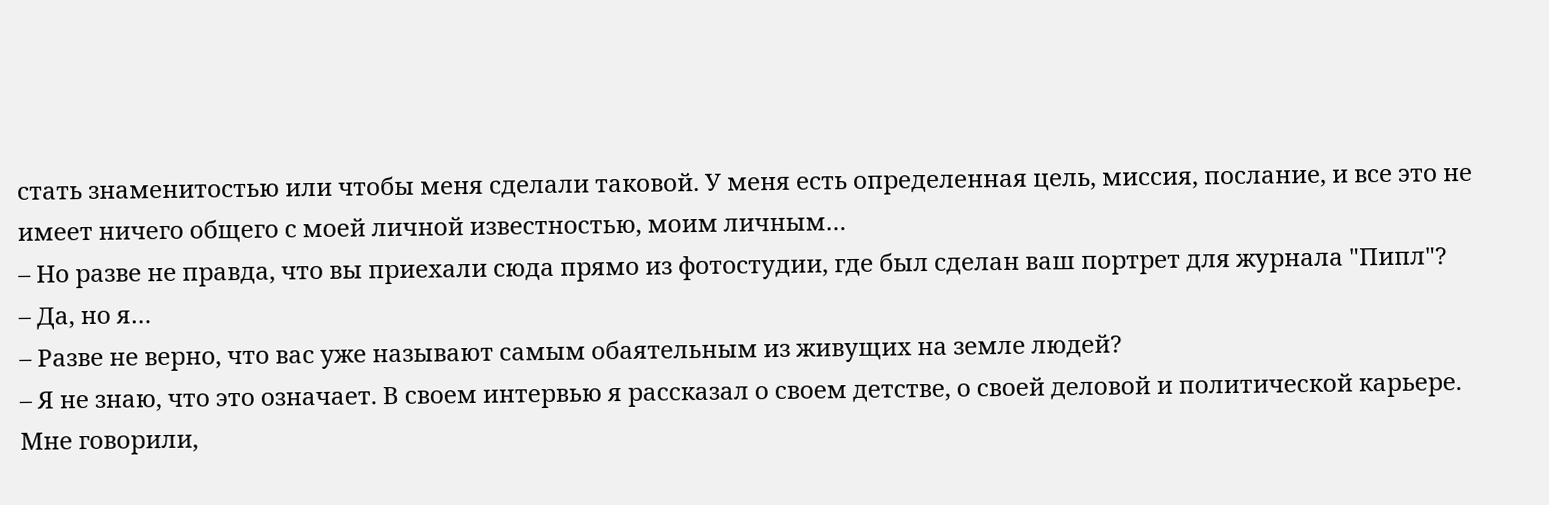стать знаменитостью или чтобы меня сделали таковой. У меня есть определенная цель, миссия, послание, и все это не имеет ничего общего с моей личной известностью, моим личным…
– Но разве не правда, что вы приехали сюда прямо из фотостудии, где был сделан ваш портрет для журнала "Пипл"?
– Да, но я…
– Разве не верно, что вас уже называют самым обаятельным из живущих на земле людей?
– Я не знаю, что это означает. В своем интервью я рассказал о своем детстве, о своей деловой и политической карьере. Мне говорили,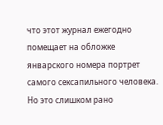что этот журнал ежегодно помещает на обложке январского номера портрет самого сексапильного человека. Но это слишком рано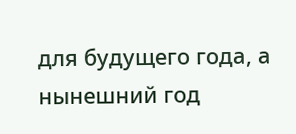для будущего года, а нынешний год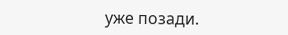уже позади.